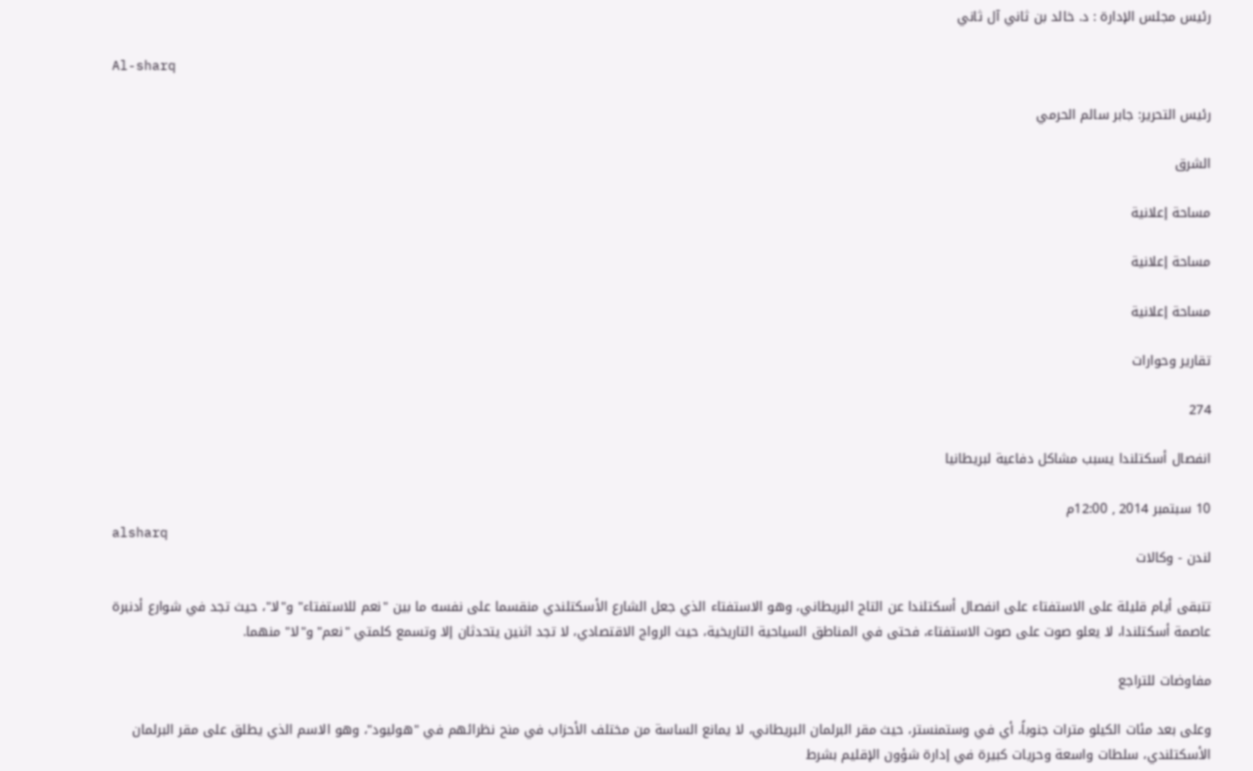رئيس مجلس الإدارة : د. خالد بن ثاني آل ثاني

Al-sharq

رئيس التحرير: جابر سالم الحرمي

الشرق

مساحة إعلانية

مساحة إعلانية

مساحة إعلانية

تقارير وحوارات

274

انفصال أسكتلندا يسبب مشاكل دفاعية لبريطانيا

10 سبتمبر 2014 , 12:00م
alsharq
لندن - وكالات

تتبقى أيام قليلة على الاستفتاء على انفصال أسكتلندا عن التاج البريطاني، وهو الاستفتاء الذي جعل الشارع الأسكتلندي منقسما على نفسه ما بين "نعم للاستفتاء" و"لا"، حيث تجد في شوارع أدنبرة عاصمة أسكتلندا، لا يعلو صوت على صوت الاستفتاء، فحتى في المناطق السياحية التاريخية، حيث الرواج الاقتصادي، لا تجد اثنين يتحدثان إلا وتسمع كلمتي "نعم" و"لا" منهما.

مفاوضات للتراجع

وعلى بعد مئات الكيلو مترات جنوباً، أي في وستمنستر، حيث مقر البرلمان البريطاني، لا يمانع الساسة من مختلف الأحزاب في منح نظرائهم في "هوليود"، وهو الاسم الذي يطلق على مقر البرلمان الأسكتلندي، سلطات واسعة وحريات كبيرة في إدارة شؤون الإقليم بشرط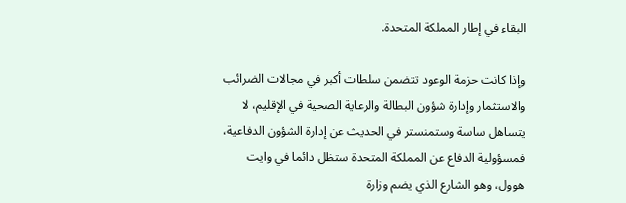البقاء في إطار المملكة المتحدة.

وإذا كانت حزمة الوعود تتضمن سلطات أكبر في مجالات الضرائب والاستثمار وإدارة شؤون البطالة والرعاية الصحية في الإقليم، لا يتساهل ساسة وستمنستر في الحديث عن إدارة الشؤون الدفاعية، فمسؤولية الدفاع عن المملكة المتحدة ستظل دائما في وايت هوول، وهو الشارع الذي يضم وزارة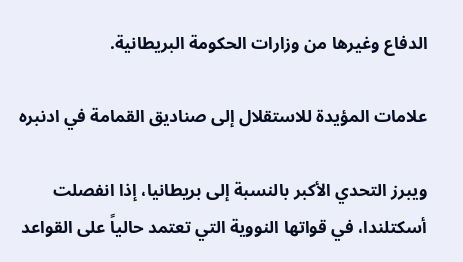الدفاع وغيرها من وزارات الحكومة البريطانية.

علامات المؤيدة للاستقلال إلى صناديق القمامة في ادنبره

ويبرز التحدي الأكبر بالنسبة إلى بريطانيا، إذا انفصلت أسكتلندا، في قواتها النووية التي تعتمد حالياً على القواعد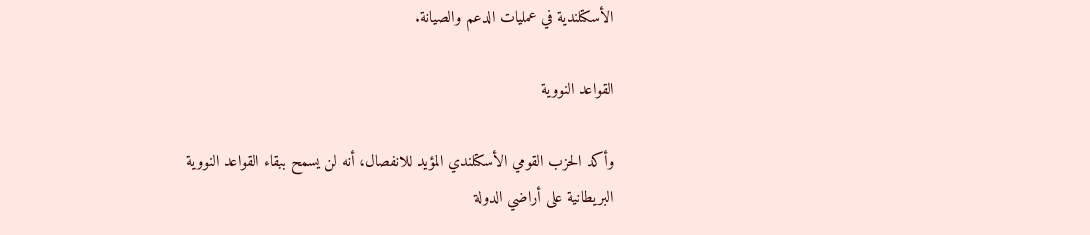الأسكتلندية في عمليات الدعم والصيانة.

القواعد النووية

وأكد الحزب القومي الأسكتلندي المؤيد للانفصال، أنه لن يسمح ببقاء القواعد النووية البريطانية على أراضي الدولة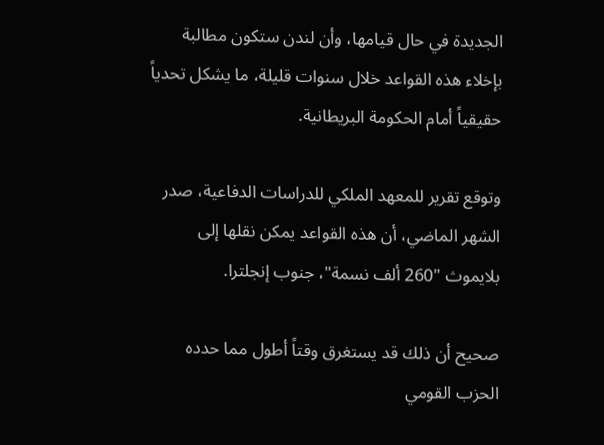الجديدة في حال قيامها، وأن لندن ستكون مطالبة بإخلاء هذه القواعد خلال سنوات قليلة، ما يشكل تحدياً حقيقياً أمام الحكومة البريطانية.

وتوقع تقرير للمعهد الملكي للدراسات الدفاعية، صدر الشهر الماضي، أن هذه القواعد يمكن نقلها إلى بلايموث "260 ألف نسمة"، جنوب إنجلترا.

صحيح أن ذلك قد يستغرق وقتاً أطول مما حدده الحزب القومي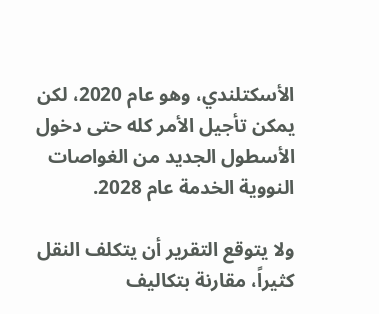الأسكتلندي، وهو عام 2020، لكن يمكن تأجيل الأمر كله حتى دخول الأسطول الجديد من الغواصات النووية الخدمة عام 2028.

ولا يتوقع التقرير أن يتكلف النقل كثيراً، مقارنة بتكاليف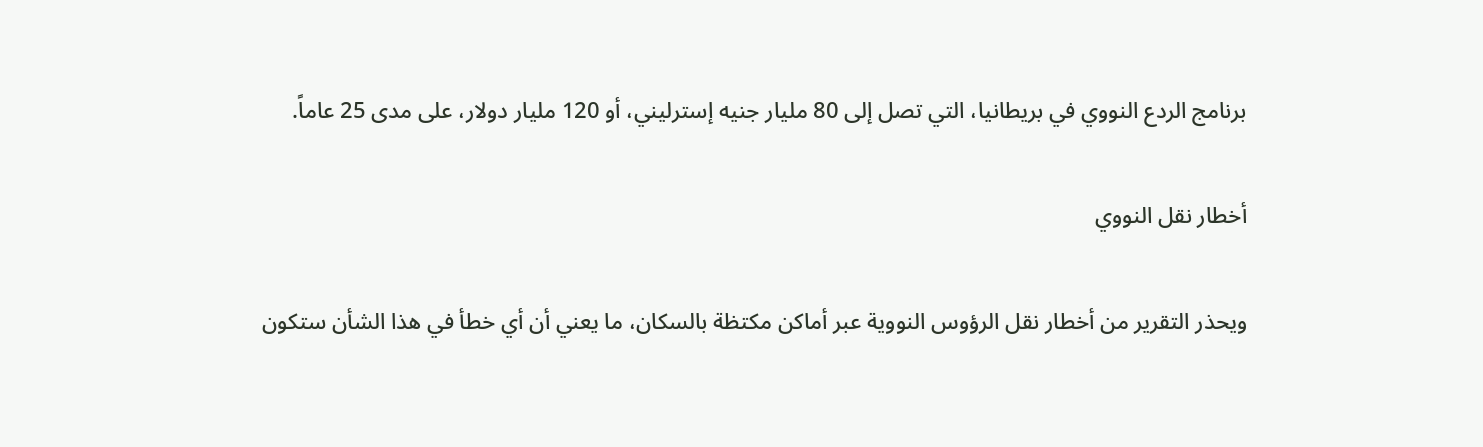برنامج الردع النووي في بريطانيا، التي تصل إلى 80 مليار جنيه إسترليني، أو 120 مليار دولار، على مدى 25 عاماً.

أخطار نقل النووي

ويحذر التقرير من أخطار نقل الرؤوس النووية عبر أماكن مكتظة بالسكان، ما يعني أن أي خطأ في هذا الشأن ستكون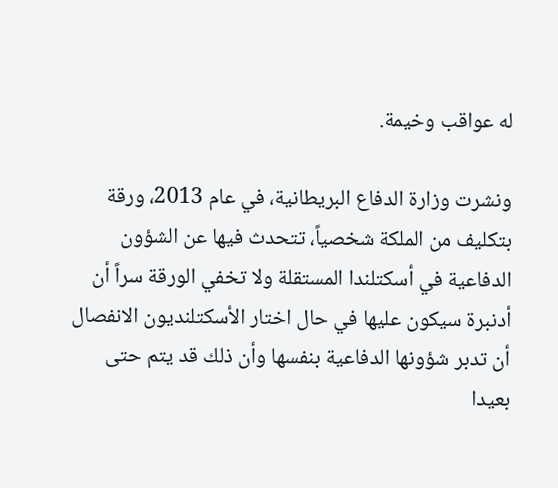له عواقب وخيمة.

ونشرت وزارة الدفاع البريطانية، في عام 2013، ورقة بتكليف من الملكة شخصياً، تتحدث فيها عن الشؤون الدفاعية في أسكتلندا المستقلة ولا تخفي الورقة سراً أن أدنبرة سيكون عليها في حال اختار الأسكتلنديون الانفصال أن تدبر شؤونها الدفاعية بنفسها وأن ذلك قد يتم حتى بعيدا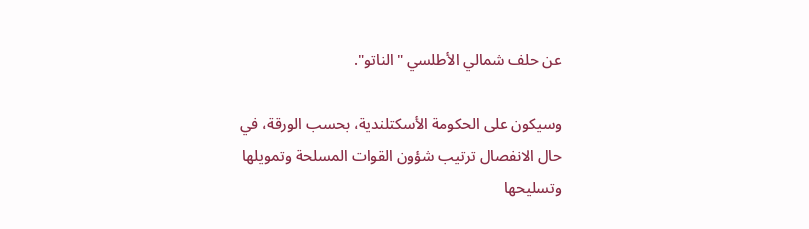عن حلف شمالي الأطلسي "الناتو".

وسيكون على الحكومة الأسكتلندية، بحسب الورقة، في حال الانفصال ترتيب شؤون القوات المسلحة وتمويلها وتسليحها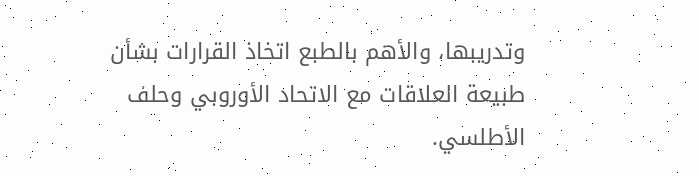وتدريبها، والأهم بالطبع اتخاذ القرارات بشأن طبيعة العلاقات مع الاتحاد الأوروبي وحلف الأطلسي.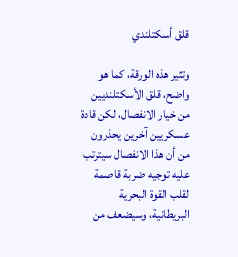قلق أسكتلندي

وتثير هذه الورقة، كما هو واضح، قلق الأسكتلنديين من خيار الانفصال، لكن قادة عسكريين آخرين يحذرون من أن هذا الانفصال سيترتب عليه توجيه ضربة قاصمة لقلب القوة البحرية البريطانية، وسيضعف من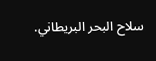سلاح البحر البريطاني.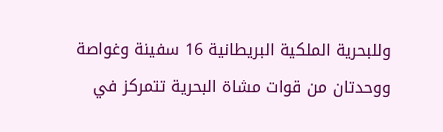وللبحرية الملكية البريطانية 16 سفينة وغواصة ووحدتان من قوات مشاة البحرية تتمركز في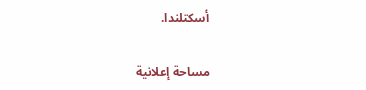أسكتلندا.

مساحة إعلانية